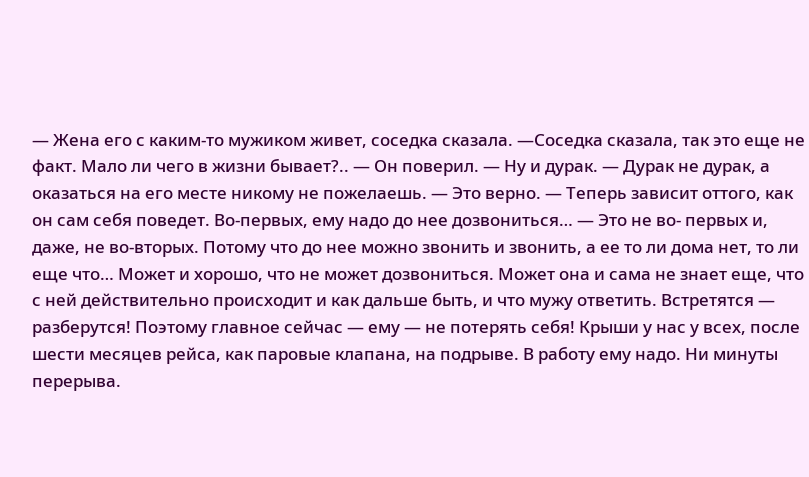— Жена его с каким-то мужиком живет, соседка сказала. —Соседка сказала, так это еще не факт. Мало ли чего в жизни бывает?.. — Он поверил. — Ну и дурак. — Дурак не дурак, а оказаться на его месте никому не пожелаешь. — Это верно. — Теперь зависит оттого, как он сам себя поведет. Во-первых, ему надо до нее дозвониться… — Это не во- первых и, даже, не во-вторых. Потому что до нее можно звонить и звонить, а ее то ли дома нет, то ли еще что… Может и хорошо, что не может дозвониться. Может она и сама не знает еще, что с ней действительно происходит и как дальше быть, и что мужу ответить. Встретятся — разберутся! Поэтому главное сейчас — ему — не потерять себя! Крыши у нас у всех, после шести месяцев рейса, как паровые клапана, на подрыве. В работу ему надо. Ни минуты перерыва.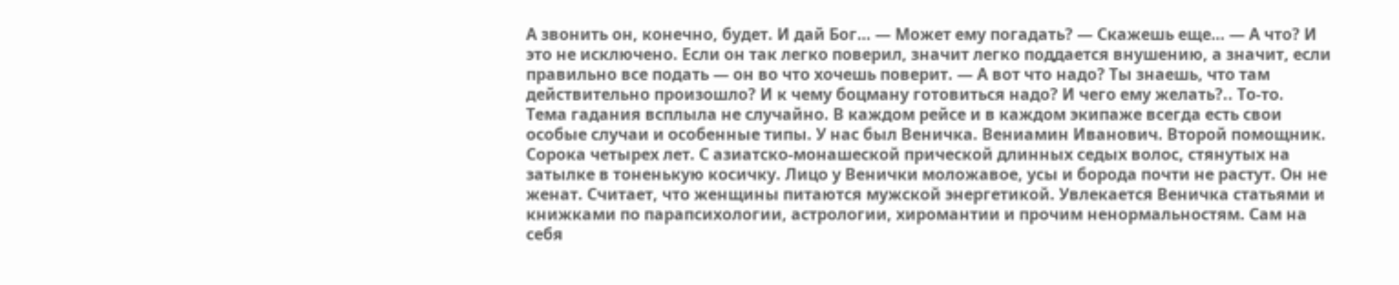А звонить он, конечно, будет. И дай Бог… — Может ему погадать? — Скажешь еще… — А что? И это не исключено. Если он так легко поверил, значит легко поддается внушению, а значит, если правильно все подать — он во что хочешь поверит. — А вот что надо? Ты знаешь, что там действительно произошло? И к чему боцману готовиться надо? И чего ему желать?.. То-то.
Тема гадания всплыла не случайно. В каждом рейсе и в каждом экипаже всегда есть свои особые случаи и особенные типы. У нас был Веничка. Вениамин Иванович. Второй помощник. Сорока четырех лет. С азиатско-монашеской прической длинных седых волос, стянутых на затылке в тоненькую косичку. Лицо у Венички моложавое, усы и борода почти не растут. Он не женат. Считает, что женщины питаются мужской энергетикой. Увлекается Веничка статьями и книжками по парапсихологии, астрологии, хиромантии и прочим ненормальностям. Сам на себя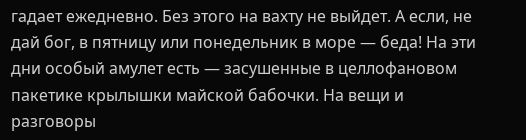гадает ежедневно. Без этого на вахту не выйдет. А если, не дай бог, в пятницу или понедельник в море — беда! На эти дни особый амулет есть — засушенные в целлофановом пакетике крылышки майской бабочки. На вещи и разговоры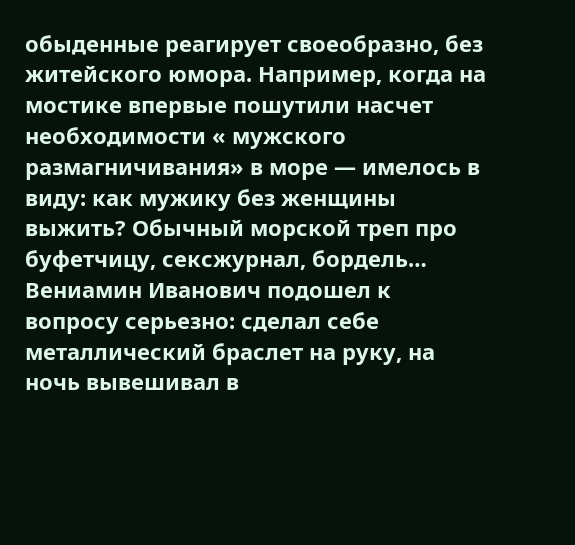обыденные реагирует своеобразно, без житейского юмора. Например, когда на мостике впервые пошутили насчет необходимости « мужского размагничивания» в море — имелось в виду: как мужику без женщины выжить? Обычный морской треп про буфетчицу, сексжурнал, бордель… Вениамин Иванович подошел к вопросу серьезно: сделал себе металлический браслет на руку, на ночь вывешивал в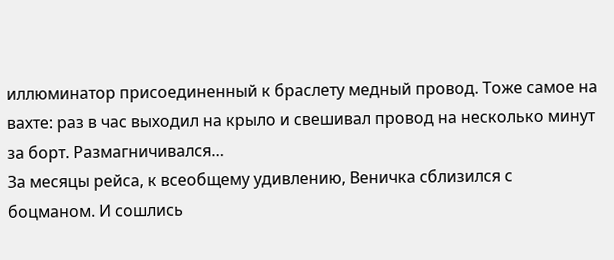иллюминатор присоединенный к браслету медный провод. Тоже самое на вахте: раз в час выходил на крыло и свешивал провод на несколько минут за борт. Размагничивался…
За месяцы рейса, к всеобщему удивлению, Веничка сблизился с боцманом. И сошлись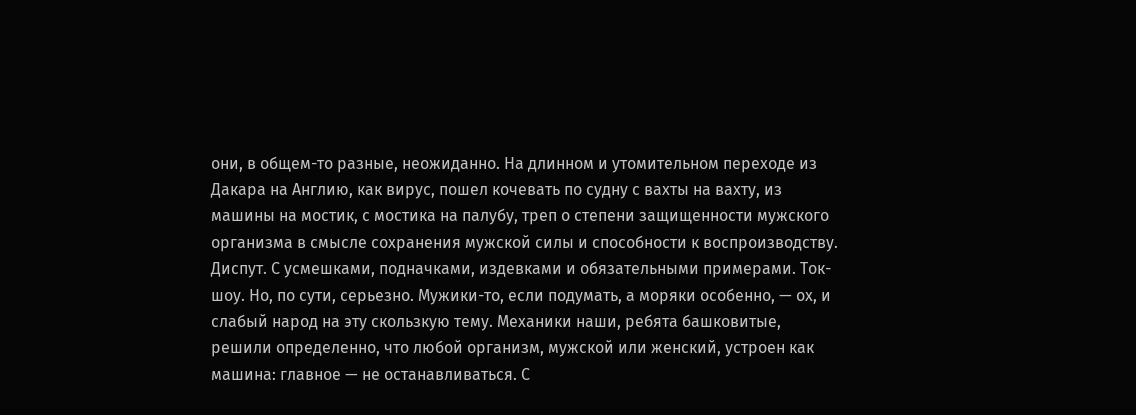они, в общем-то разные, неожиданно. На длинном и утомительном переходе из Дакара на Англию, как вирус, пошел кочевать по судну с вахты на вахту, из машины на мостик, с мостика на палубу, треп о степени защищенности мужского организма в смысле сохранения мужской силы и способности к воспроизводству. Диспут. С усмешками, подначками, издевками и обязательными примерами. Ток-шоу. Но, по сути, серьезно. Мужики-то, если подумать, а моряки особенно, — ох, и слабый народ на эту скользкую тему. Механики наши, ребята башковитые, решили определенно, что любой организм, мужской или женский, устроен как машина: главное — не останавливаться. С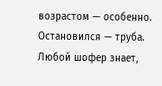возрастом — особенно. Остановился — труба. Любой шофер знает,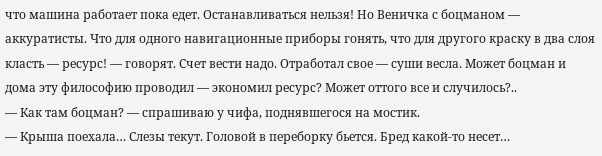что машина работает пока едет. Останавливаться нельзя! Но Веничка с боцманом — аккуратисты. Что для одного навигационные приборы гонять, что для другого краску в два слоя класть — ресурс! — говорят. Счет вести надо. Отработал свое — суши весла. Может боцман и дома эту философию проводил — экономил ресурс? Может оттого все и случилось?..
— Как там боцман? — спрашиваю у чифа, поднявшегося на мостик.
— Крыша поехала… Слезы текут. Головой в переборку бьется. Бред какой-то несет…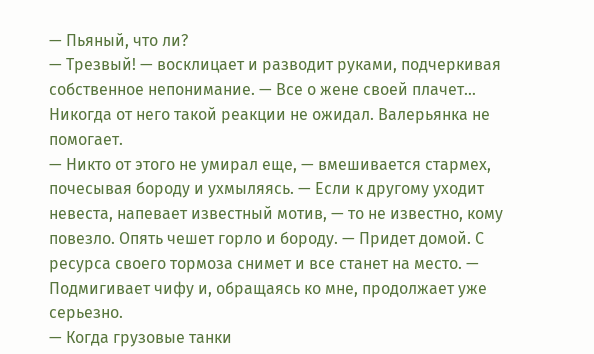— Пьяный, что ли?
— Трезвый! — восклицает и разводит руками, подчеркивая собственное непонимание. — Все о жене своей плачет… Никогда от него такой реакции не ожидал. Валерьянка не помогает.
— Никто от этого не умирал еще, — вмешивается стармех, почесывая бороду и ухмыляясь. — Если к другому уходит невеста, напевает известный мотив, — то не известно, кому повезло. Опять чешет горло и бороду. — Придет домой. С ресурса своего тормоза снимет и все станет на место. — Подмигивает чифу и, обращаясь ко мне, продолжает уже серьезно.
— Когда грузовые танки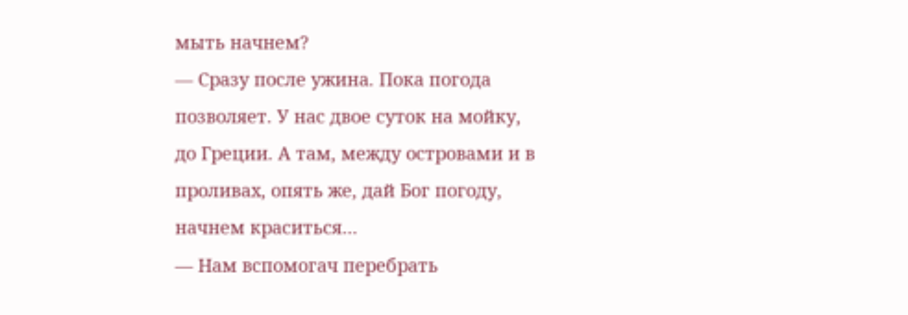мыть начнем?
— Сразу после ужина. Пока погода позволяет. У нас двое суток на мойку, до Греции. А там, между островами и в проливах, опять же, дай Бог погоду, начнем краситься…
— Нам вспомогач перебрать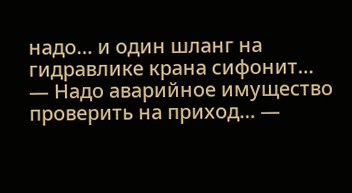надо… и один шланг на гидравлике крана сифонит…
— Надо аварийное имущество проверить на приход… —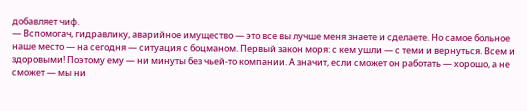добавляет чиф.
— Вспомогач, гидравлику, аварийное имущество — это все вы лучше меня знаете и сделаете. Но самое больное наше место — на сегодня — ситуация с боцманом. Первый закон моря: с кем ушли — с теми и вернуться. Всем и здоровыми! Поэтому ему — ни минуты без чьей-то компании. А значит, если сможет он работать — хорошо, а не сможет — мы ни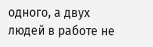одного, а двух людей в работе не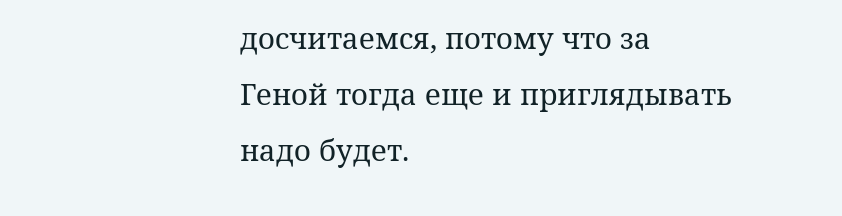досчитаемся, потому что за Геной тогда еще и приглядывать надо будет.